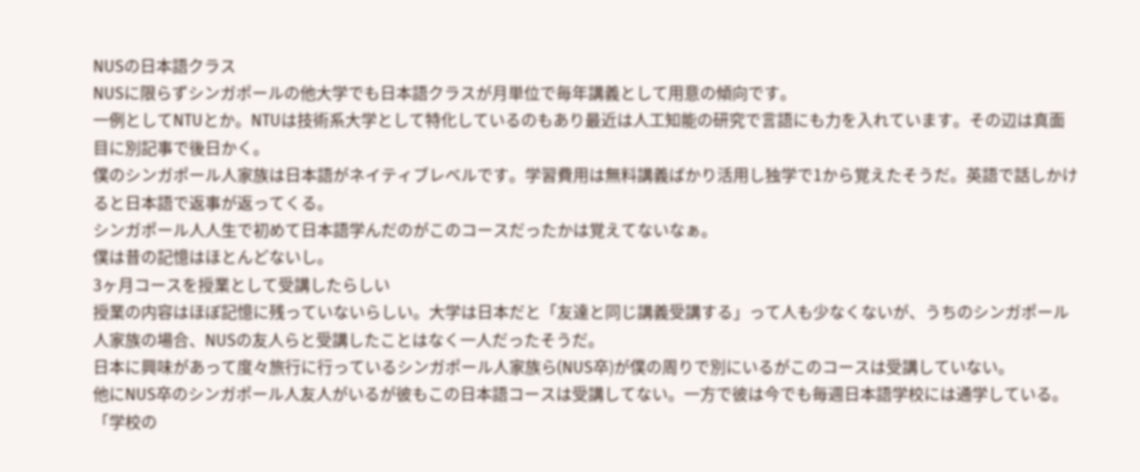NUSの日本語クラス
NUSに限らずシンガポールの他大学でも日本語クラスが月単位で毎年講義として用意の傾向です。
一例としてNTUとか。NTUは技術系大学として特化しているのもあり最近は人工知能の研究で言語にも力を入れています。その辺は真面目に別記事で後日かく。
僕のシンガポール人家族は日本語がネイティブレベルです。学習費用は無料講義ばかり活用し独学で1から覚えたそうだ。英語で話しかけると日本語で返事が返ってくる。
シンガポール人人生で初めて日本語学んだのがこのコースだったかは覚えてないなぁ。
僕は昔の記憶はほとんどないし。
3ヶ月コースを授業として受講したらしい
授業の内容はほぼ記憶に残っていないらしい。大学は日本だと「友達と同じ講義受講する」って人も少なくないが、うちのシンガポール人家族の場合、NUSの友人らと受講したことはなく一人だったそうだ。
日本に興味があって度々旅行に行っているシンガポール人家族ら(NUS卒)が僕の周りで別にいるがこのコースは受講していない。
他にNUS卒のシンガポール人友人がいるが彼もこの日本語コースは受講してない。一方で彼は今でも毎週日本語学校には通学している。
「学校の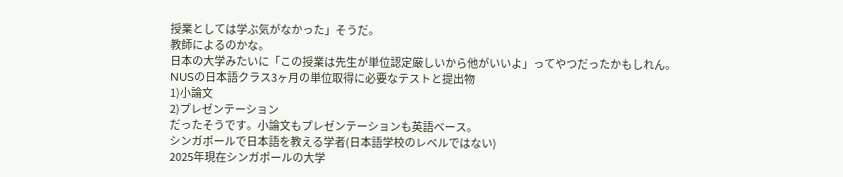授業としては学ぶ気がなかった」そうだ。
教師によるのかな。
日本の大学みたいに「この授業は先生が単位認定厳しいから他がいいよ」ってやつだったかもしれん。
NUSの日本語クラス3ヶ月の単位取得に必要なテストと提出物
1)小論文
2)プレゼンテーション
だったそうです。小論文もプレゼンテーションも英語ベース。
シンガポールで日本語を教える学者(日本語学校のレベルではない)
2025年現在シンガポールの大学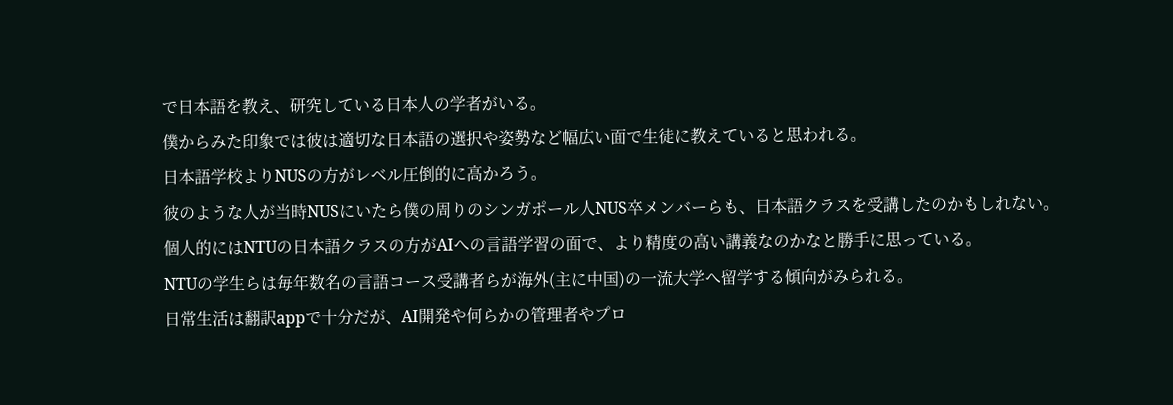で日本語を教え、研究している日本人の学者がいる。
僕からみた印象では彼は適切な日本語の選択や姿勢など幅広い面で生徒に教えていると思われる。
日本語学校よりNUSの方がレベル圧倒的に高かろう。
彼のような人が当時NUSにいたら僕の周りのシンガポール人NUS卒メンバーらも、日本語クラスを受講したのかもしれない。
個人的にはNTUの日本語クラスの方がAIへの言語学習の面で、より精度の高い講義なのかなと勝手に思っている。
NTUの学生らは毎年数名の言語コース受講者らが海外(主に中国)の一流大学へ留学する傾向がみられる。
日常生活は翻訳appで十分だが、AI開発や何らかの管理者やプロ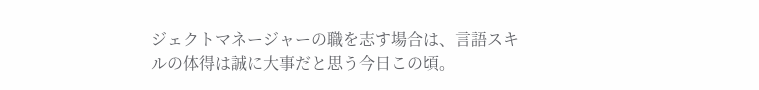ジェクトマネージャーの職を志す場合は、言語スキルの体得は誠に大事だと思う今日この頃。